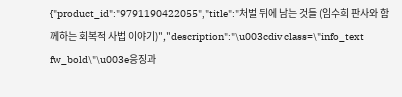{"product_id":"9791190422055","title":"처벌 뒤에 남는 것들 (임수희 판사와 함께하는 회복적 사법 이야기)","description":"\u003cdiv class=\"info_text fw_bold\"\u003e응징과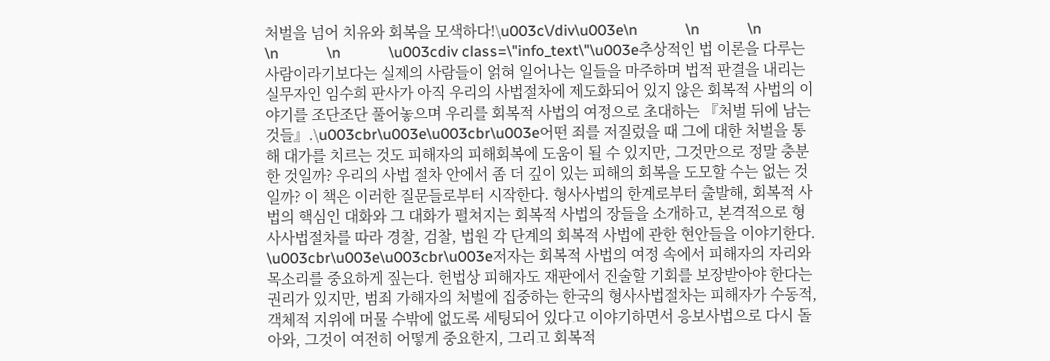처벌을 넘어 치유와 회복을 모색하다!\u003c\/div\u003e\n            \n            \n            \n            \n            \u003cdiv class=\"info_text\"\u003e추상적인 법 이론을 다루는 사람이라기보다는 실제의 사람들이 얽혀 일어나는 일들을 마주하며 법적 판결을 내리는 실무자인 임수희 판사가 아직 우리의 사법절차에 제도화되어 있지 않은 회복적 사법의 이야기를 조단조단 풀어놓으며 우리를 회복적 사법의 여정으로 초대하는 『처벌 뒤에 남는 것들』.\u003cbr\u003e\u003cbr\u003e어떤 죄를 저질렀을 때 그에 대한 처벌을 통해 대가를 치르는 것도 피해자의 피해회복에 도움이 될 수 있지만, 그것만으로 정말 충분한 것일까? 우리의 사법 절차 안에서 좀 더 깊이 있는 피해의 회복을 도모할 수는 없는 것일까? 이 책은 이러한 질문들로부터 시작한다. 형사사법의 한계로부터 출발해, 회복적 사법의 핵심인 대화와 그 대화가 펼쳐지는 회복적 사법의 장들을 소개하고, 본격적으로 형사사법절차를 따라 경찰, 검찰, 법원 각 단계의 회복적 사법에 관한 현안들을 이야기한다. \u003cbr\u003e\u003cbr\u003e저자는 회복적 사법의 여정 속에서 피해자의 자리와 목소리를 중요하게 짚는다. 헌법상 피해자도 재판에서 진술할 기회를 보장받아야 한다는 권리가 있지만, 범죄 가해자의 처벌에 집중하는 한국의 형사사법절차는 피해자가 수동적, 객체적 지위에 머물 수밖에 없도록 세팅되어 있다고 이야기하면서 응보사법으로 다시 돌아와, 그것이 여전히 어떻게 중요한지, 그리고 회복적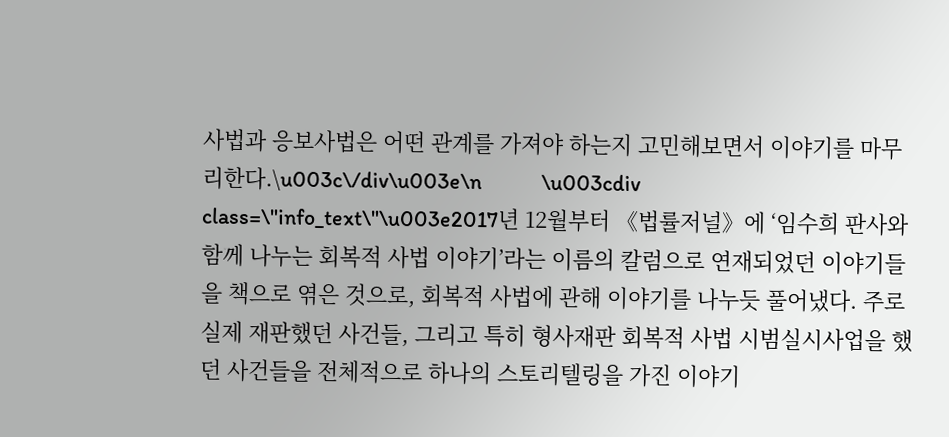사법과 응보사법은 어떤 관계를 가져야 하는지 고민해보면서 이야기를 마무리한다.\u003c\/div\u003e\n            \u003cdiv class=\"info_text\"\u003e2017년 12월부터 《법률저널》에 ‘임수희 판사와 함께 나누는 회복적 사법 이야기’라는 이름의 칼럼으로 연재되었던 이야기들을 책으로 엮은 것으로, 회복적 사법에 관해 이야기를 나누듯 풀어냈다. 주로 실제 재판했던 사건들, 그리고 특히 형사재판 회복적 사법 시범실시사업을 했던 사건들을 전체적으로 하나의 스토리텔링을 가진 이야기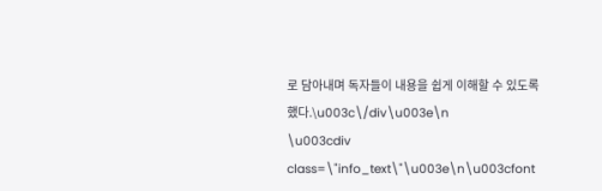로 담아내며 독자들이 내용을 쉽게 이해할 수 있도록 했다.\u003c\/div\u003e\n            \u003cdiv class=\"info_text\"\u003e\n\u003cfont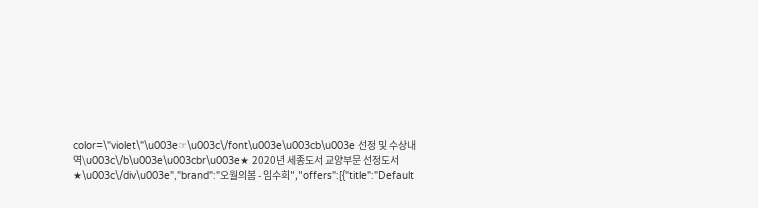color=\"violet\"\u003e☞\u003c\/font\u003e\u003cb\u003e 선정 및 수상내역\u003c\/b\u003e\u003cbr\u003e★ 2020년 세종도서 교양부문 선정도서 ★\u003c\/div\u003e","brand":"오월의봄 - 임수희","offers":[{"title":"Default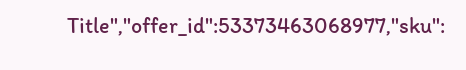Title","offer_id":53373463068977,"sku":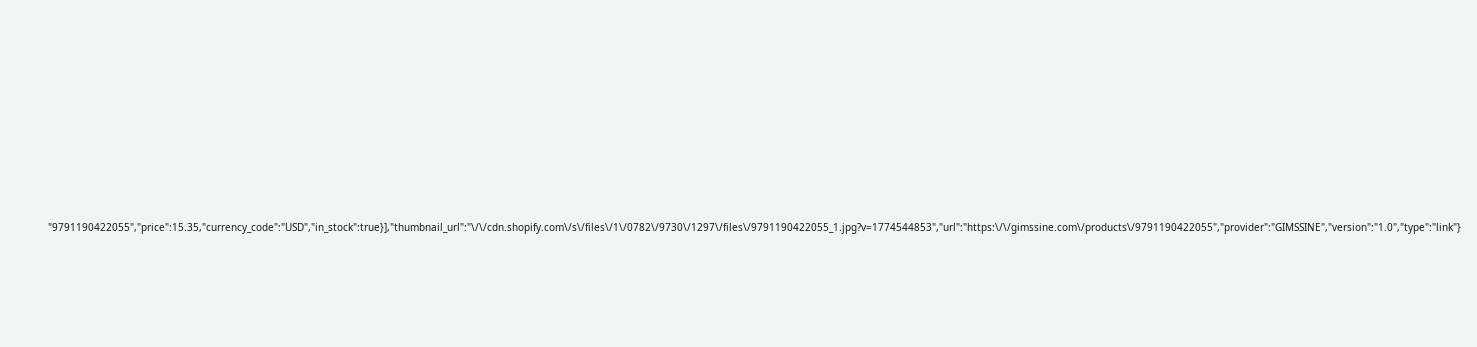"9791190422055","price":15.35,"currency_code":"USD","in_stock":true}],"thumbnail_url":"\/\/cdn.shopify.com\/s\/files\/1\/0782\/9730\/1297\/files\/9791190422055_1.jpg?v=1774544853","url":"https:\/\/gimssine.com\/products\/9791190422055","provider":"GIMSSINE","version":"1.0","type":"link"}